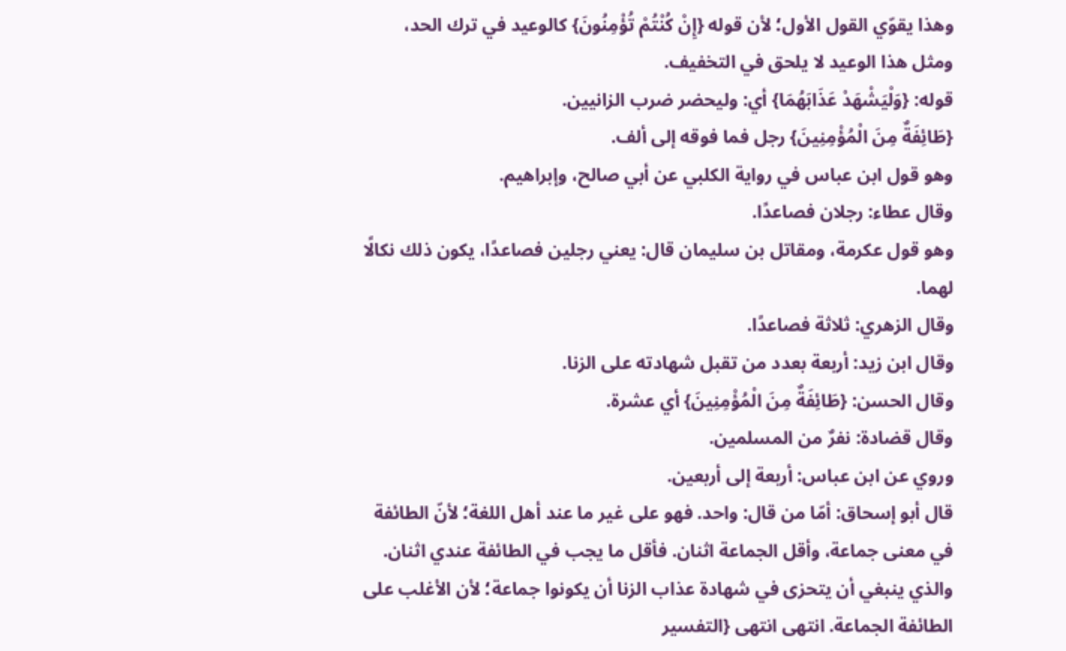وهذا يقوّي القول الأول؛ لأن قوله {إِنْ كُنْتُمْ تُؤْمِنُونَ} كالوعيد في ترك الحد، ومثل هذا الوعيد لا يلحق في التخفيف.
قوله: {وَلْيَشْهَدْ عَذَابَهُمَا} أي: وليحضر ضرب الزانيين.
{طَائِفَةٌ مِنَ الْمُؤْمِنِينَ} رجل فما فوقه إلى ألف.
وهو قول ابن عباس في رواية الكلبي عن أبي صالح، وإبراهيم.
وقال عطاء: رجلان فصاعدًا.
وهو قول عكرمة، ومقاتل بن سليمان قال: يعني رجلين فصاعدًا، يكون ذلك نكالًا لهما.
وقال الزهري: ثلاثة فصاعدًا.
وقال ابن زيد: أربعة بعدد من تقبل شهادته على الزنا.
وقال الحسن: {طَائِفَةٌ مِنَ الْمُؤْمِنِينَ} أي عشرة.
وقال قضادة: نفرٌ من المسلمين.
وروي عن ابن عباس: أربعة إلى أربعين.
قال أبو إسحاق: أمّا من قال: واحد. فهو على غير ما عند أهل اللغة؛ لأنّ الطائفة في معنى جماعة، وأقل الجماعة اثنان. فأقل ما يجب في الطائفة عندي اثنان. والذي ينبغي أن يتحزى في شهادة عذاب الزنا أن يكونوا جماعة؛ لأن الأغلب على الطائفة الجماعة. انتهى انتهى {التفسير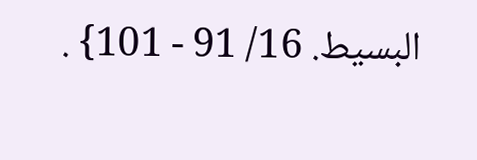البسيط. 16/ 91 - 101} .